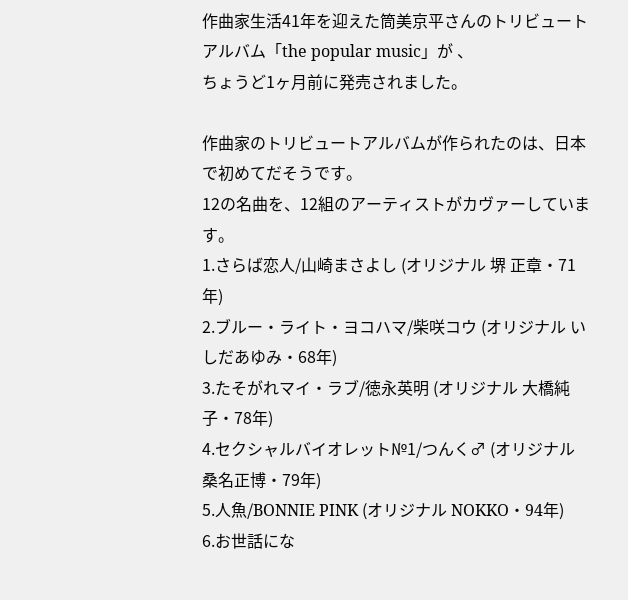作曲家生活41年を迎えた筒美京平さんのトリビュートアルバム「the popular music」が 、
ちょうど1ヶ月前に発売されました。

作曲家のトリビュートアルバムが作られたのは、日本で初めてだそうです。
12の名曲を、12組のアーティストがカヴァーしています。
1.さらば恋人/山崎まさよし (オリジナル 堺 正章・71年)
2.ブルー・ライト・ヨコハマ/柴咲コウ (オリジナル いしだあゆみ・68年)
3.たそがれマイ・ラブ/徳永英明 (オリジナル 大橋純子・78年)
4.セクシャルバイオレット№1/つんく♂ (オリジナル 桑名正博・79年)
5.人魚/BONNIE PINK (オリジナル NOKKO・94年)
6.お世話にな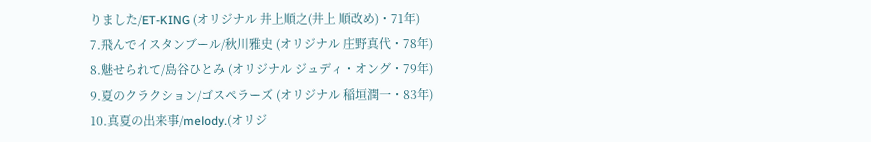りました/ET-KING (オリジナル 井上順之(井上 順改め)・71年)
7.飛んでイスタンブール/秋川雅史 (オリジナル 庄野真代・78年)
8.魅せられて/島谷ひとみ (オリジナル ジュディ・オング・79年)
9.夏のクラクション/ゴスペラーズ (オリジナル 稲垣潤一・83年)
10.真夏の出来事/melody.(オリジ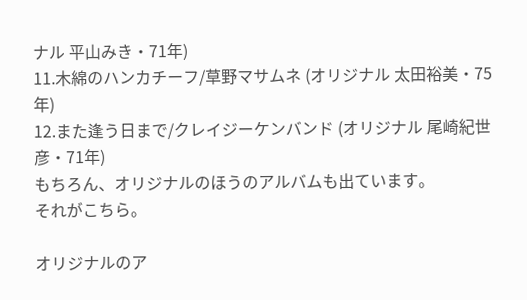ナル 平山みき・71年)
11.木綿のハンカチーフ/草野マサムネ (オリジナル 太田裕美・75年)
12.また逢う日まで/クレイジーケンバンド (オリジナル 尾崎紀世彦・71年)
もちろん、オリジナルのほうのアルバムも出ています。
それがこちら。

オリジナルのア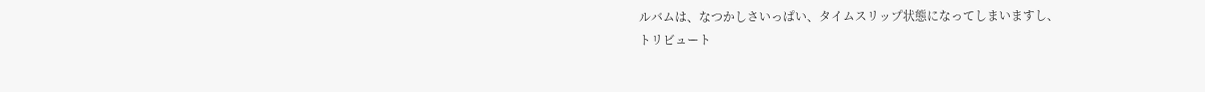ルバムは、なつかしさいっぱい、タイムスリップ状態になってしまいますし、
トリビュート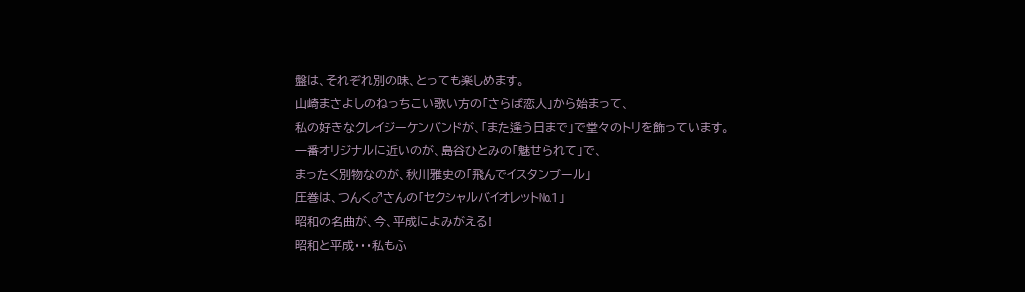盤は、それぞれ別の味、とっても楽しめます。
山崎まさよしのねっちこい歌い方の「さらば恋人」から始まって、
私の好きなクレイジーケンバンドが、「また逢う日まで」で堂々のトリを飾っています。
一番オリジナルに近いのが、島谷ひとみの「魅せられて」で、
まったく別物なのが、秋川雅史の「飛んでイスタンブール」
圧巻は、つんく♂さんの「セクシャルバイオレット№1」
昭和の名曲が、今、平成によみがえる!
昭和と平成・・・私もふ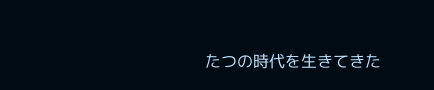たつの時代を生きてきた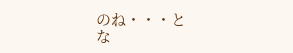のね・・・と
な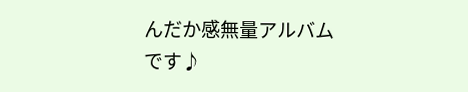んだか感無量アルバムです♪